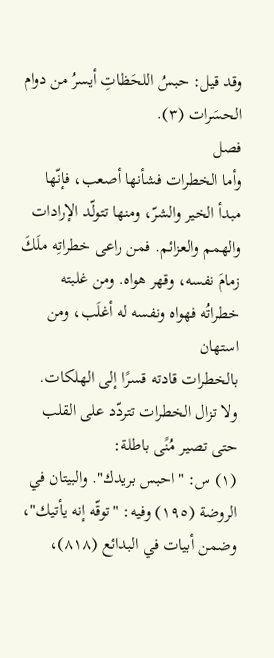وقد قيل: حبسُ اللحَظاتِ أيسرُ من دوام الحسَرات (٣).
فصل
وأما الخطرات فشأنها أصعب، فإنّها مبدأ الخير والشرّ، ومنها تتولّد الإرادات والهمم والعزائم. فمن راعى خطراتِه ملَكَ زمامَ نفسه، وقهر هواه. ومن غلبته خطراتُه فهواه ونفسه له أغلَب، ومن استهان
بالخطرات قادته قسرًا إلى الهلكات.
ولا تزال الخطرات تتردّد على القلب حتى تصير مُنًى باطلة:
(١) س: "احبس بريدك". والبيتان في الروضة (١٩٥) وفيه: "توقّه إنه يأتيك"، وضمن أبيات في البدائع (٨١٨)،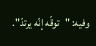وفيه: "توقّه إنّه يرتدّ".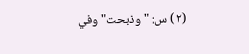(٢) س: "وذبحت" وفي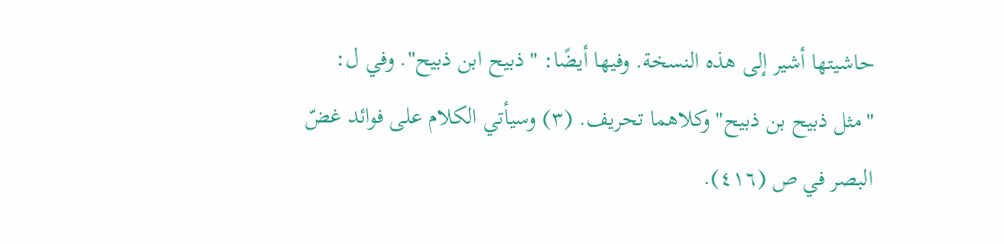حاشيتها أشير إلى هذه النسخة. وفيها أيضًا: "ذبيح ابن ذبيح". وفي ل: "مثل ذبيح بن ذبيح" وكلاهما تحريف. (٣) وسيأتي الكلام على فوائد غضّ البصر في ص (٤١٦).